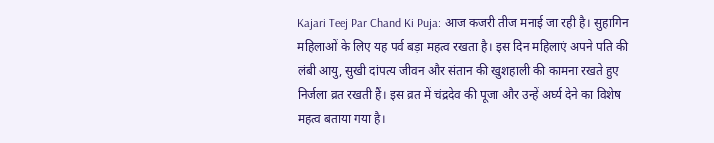Kajari Teej Par Chand Ki Puja: आज कजरी तीज मनाई जा रही है। सुहागिन महिलाओं के लिए यह पर्व बड़ा महत्व रखता है। इस दिन महिलाएं अपने पति की लंबी आयु, सुखी दांपत्य जीवन और संतान की खुशहाली की कामना रखते हुए निर्जला व्रत रखती हैं। इस व्रत में चंद्रदेव की पूजा और उन्हें अर्घ्य देने का विशेष महत्व बताया गया है।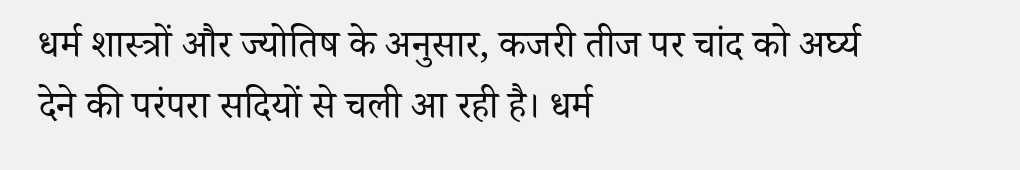धर्म शास्त्रों और ज्योतिष के अनुसार, कजरी तीज पर चांद को अर्घ्य देने की परंपरा सदियों से चली आ रही है। धर्म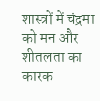शास्त्रों में चंद्रमा को मन और शीतलता का कारक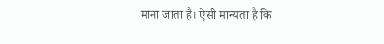माना जाता है। ऐसी मान्यता है कि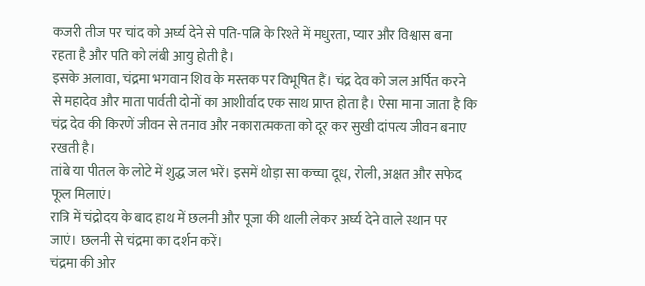कजरी तीज पर चांद को अर्घ्य देने से पति-पत्नि के रिश्ते में मधुरता, प्यार और विश्वास बना रहता है और पति को लंबी आयु होती है।
इसके अलावा, चंद्रमा भगवान शिव के मस्तक पर विभूषित हैं। चंद्र देव को जल अर्पित करने से महादेव और माता पार्वती दोनों का आशीर्वाद एक साथ प्राप्त होता है। ऐसा माना जाता है कि चंद्र देव की किरणें जीवन से तनाव और नकारात्मकता को दूर कर सुखी दांपत्य जीवन बनाए रखती है।
तांबे या पीतल के लोटे में शुद्ध जल भरें। इसमें थोड़ा सा कच्चा दूध, रोली, अक्षत और सफेद फूल मिलाएं।
रात्रि में चंद्रोदय के बाद हाथ में छलनी और पूजा की थाली लेकर अर्घ्य देने वाले स्थान पर जाएं। छलनी से चंद्रमा का दर्शन करें।
चंद्रमा की ओर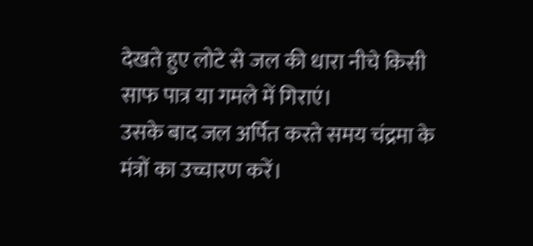देखते हुए लोटे से जल की धारा नीचे किसी साफ पात्र या गमले में गिराएं।
उसके बाद जल अर्पित करते समय चंद्रमा के मंत्रों का उच्चारण करें।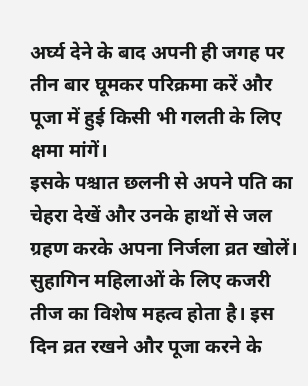अर्घ्य देने के बाद अपनी ही जगह पर तीन बार घूमकर परिक्रमा करें और पूजा में हुई किसी भी गलती के लिए क्षमा मांगें।
इसके पश्चात छलनी से अपने पति का चेहरा देखें और उनके हाथों से जल ग्रहण करके अपना निर्जला व्रत खोलें।
सुहागिन महिलाओं के लिए कजरी तीज का विशेष महत्व होता है। इस दिन व्रत रखने और पूजा करने के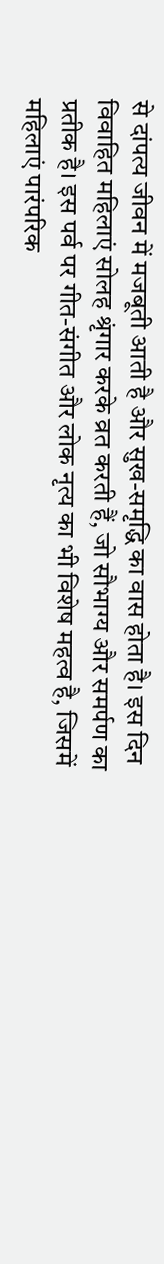से दांपत्य जीवन में मजबूती आती है और सुख-समृद्धि का वास होता है। इस दिन विवाहित महिलाएं सोलह श्रृंगार करके व्रत करती हैं, जो सौभाग्य और समर्पण का प्रतीक है। इस पर्व पर गीत-संगीत और लोक नृत्य का भी विशेष महत्व है, जिसमें महिलाएं पारंपरिक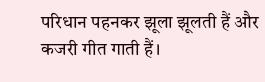परिधान पहनकर झूला झूलती हैं और कजरी गीत गाती हैं।